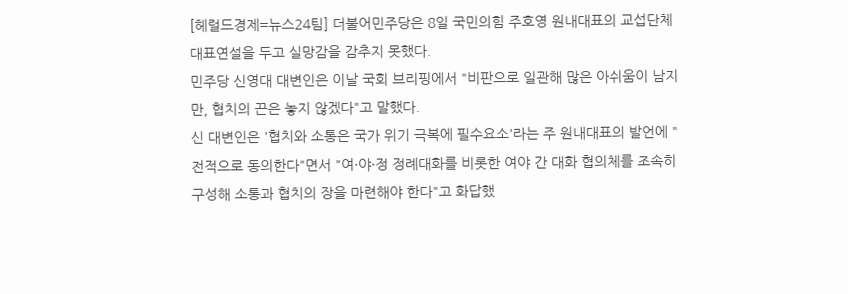[헤럴드경제=뉴스24팀] 더불어민주당은 8일 국민의힘 주호영 원내대표의 교섭단체 대표연설을 두고 실망감을 감추지 못했다.
민주당 신영대 대변인은 이날 국회 브리핑에서 "비판으로 일관해 많은 아쉬움이 남지만, 협치의 끈은 놓지 않겠다"고 말했다.
신 대변인은 '협치와 소통은 국가 위기 극복에 필수요소'라는 주 원내대표의 발언에 "전적으로 동의한다"면서 "여·야·정 정례대화를 비롯한 여야 간 대화 협의체를 조속히 구성해 소통과 협치의 장을 마련해야 한다"고 화답했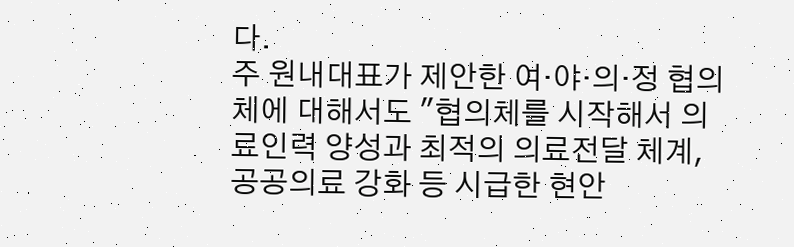다.
주 원내대표가 제안한 여·야·의·정 협의체에 대해서도 "협의체를 시작해서 의료인력 양성과 최적의 의료전달 체계, 공공의료 강화 등 시급한 현안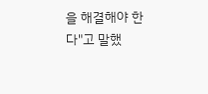을 해결해야 한다"고 말했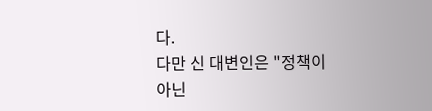다.
다만 신 대변인은 "정책이 아닌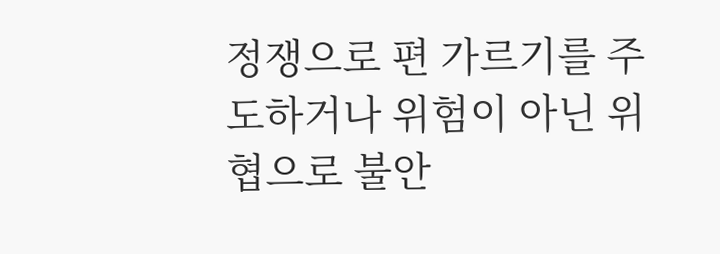정쟁으로 편 가르기를 주도하거나 위험이 아닌 위협으로 불안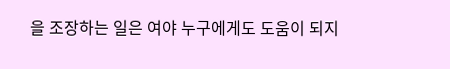을 조장하는 일은 여야 누구에게도 도움이 되지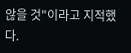않을 것"이라고 지적했다.